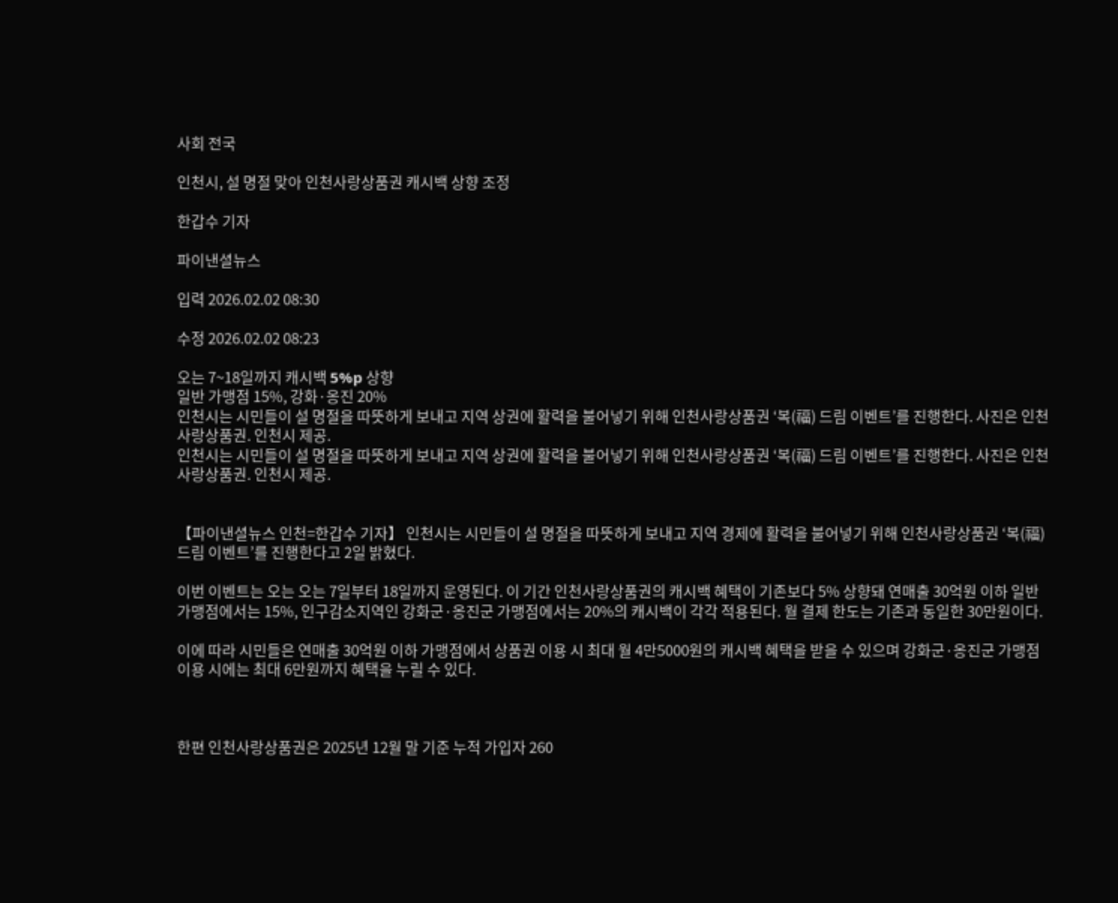사회 전국

인천시, 설 명절 맞아 인천사랑상품권 캐시백 상향 조정

한갑수 기자

파이낸셜뉴스

입력 2026.02.02 08:30

수정 2026.02.02 08:23

오는 7~18일까지 캐시백 5%p 상향
일반 가맹점 15%, 강화·옹진 20%
인천시는 시민들이 설 명절을 따뜻하게 보내고 지역 상권에 활력을 불어넣기 위해 인천사랑상품권 ‘복(福) 드림 이벤트’를 진행한다. 사진은 인천사랑상품권. 인천시 제공.
인천시는 시민들이 설 명절을 따뜻하게 보내고 지역 상권에 활력을 불어넣기 위해 인천사랑상품권 ‘복(福) 드림 이벤트’를 진행한다. 사진은 인천사랑상품권. 인천시 제공.


【파이낸셜뉴스 인천=한갑수 기자】 인천시는 시민들이 설 명절을 따뜻하게 보내고 지역 경제에 활력을 불어넣기 위해 인천사랑상품권 ‘복(福) 드림 이벤트’를 진행한다고 2일 밝혔다.

이번 이벤트는 오는 오는 7일부터 18일까지 운영된다. 이 기간 인천사랑상품권의 캐시백 혜택이 기존보다 5% 상향돼 연매출 30억원 이하 일반 가맹점에서는 15%, 인구감소지역인 강화군·옹진군 가맹점에서는 20%의 캐시백이 각각 적용된다. 월 결제 한도는 기존과 동일한 30만원이다.

이에 따라 시민들은 연매출 30억원 이하 가맹점에서 상품권 이용 시 최대 월 4만5000원의 캐시백 혜택을 받을 수 있으며 강화군·옹진군 가맹점 이용 시에는 최대 6만원까지 혜택을 누릴 수 있다.



한편 인천사랑상품권은 2025년 12월 말 기준 누적 가입자 260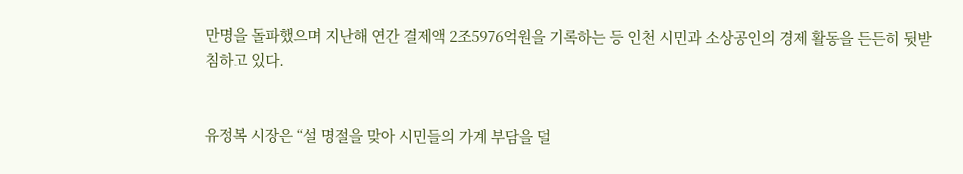만명을 돌파했으며 지난해 연간 결제액 2조5976억원을 기록하는 등 인천 시민과 소상공인의 경제 활동을 든든히 뒷받침하고 있다.


유정복 시장은 “설 명절을 맞아 시민들의 가계 부담을 덜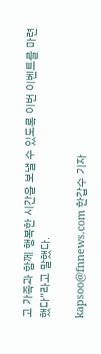고 가족과 함께 행복한 시간을 보낼 수 있도록 이번 이벤트를 마련했다”라고 말했다.

kapsoo@fnnews.com 한갑수 기자